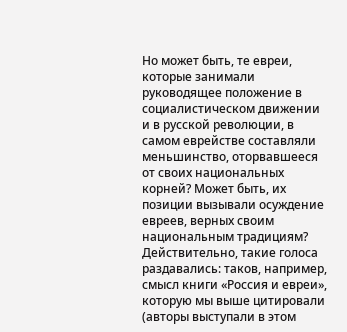Но может быть, те евреи, которые занимали руководящее положение в социалистическом движении и в русской революции, в самом еврействе составляли меньшинство, оторвавшееся от своих национальных корней? Может быть, их позиции вызывали осуждение евреев, верных своим национальным традициям? Действительно, такие голоса раздавались: таков, например, смысл книги «Россия и евреи», которую мы выше цитировали (авторы выступали в этом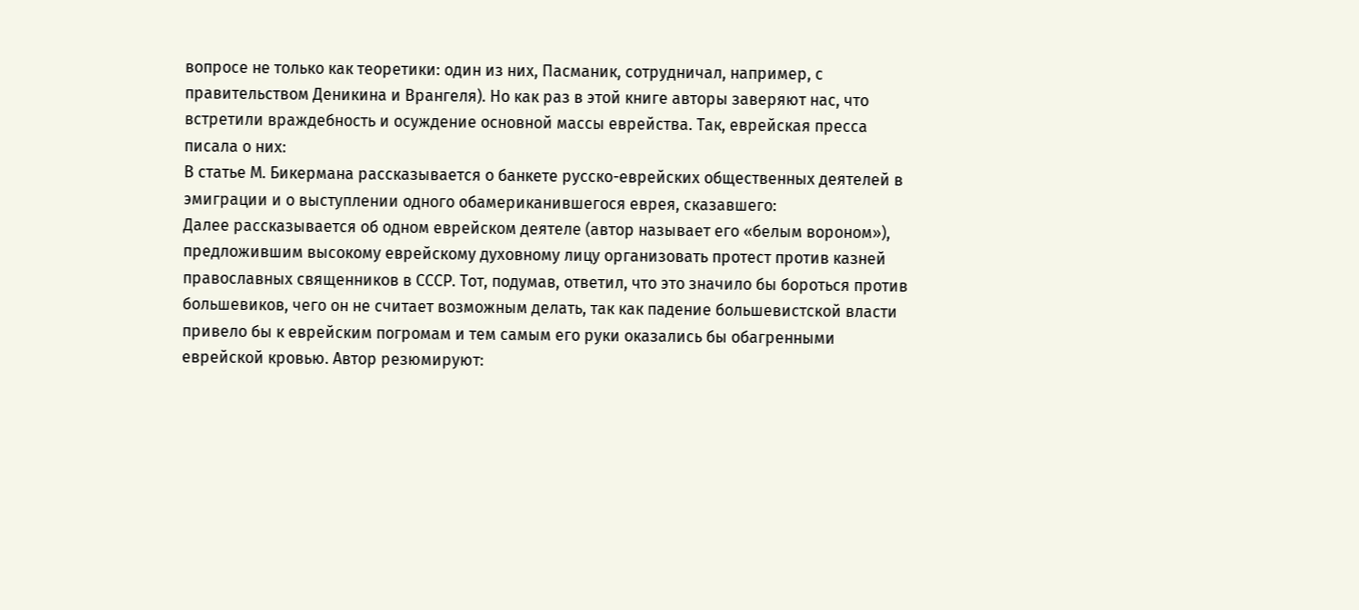вопросе не только как теоретики: один из них, Пасманик, сотрудничал, например, с правительством Деникина и Врангеля). Но как раз в этой книге авторы заверяют нас, что встретили враждебность и осуждение основной массы еврейства. Так, еврейская пресса писала о них:
В статье М. Бикермана рассказывается о банкете русско-еврейских общественных деятелей в эмиграции и о выступлении одного обамериканившегося еврея, сказавшего:
Далее рассказывается об одном еврейском деятеле (автор называет его «белым вороном»), предложившим высокому еврейскому духовному лицу организовать протест против казней православных священников в СССР. Тот, подумав, ответил, что это значило бы бороться против большевиков, чего он не считает возможным делать, так как падение большевистской власти привело бы к еврейским погромам и тем самым его руки оказались бы обагренными еврейской кровью. Автор резюмируют: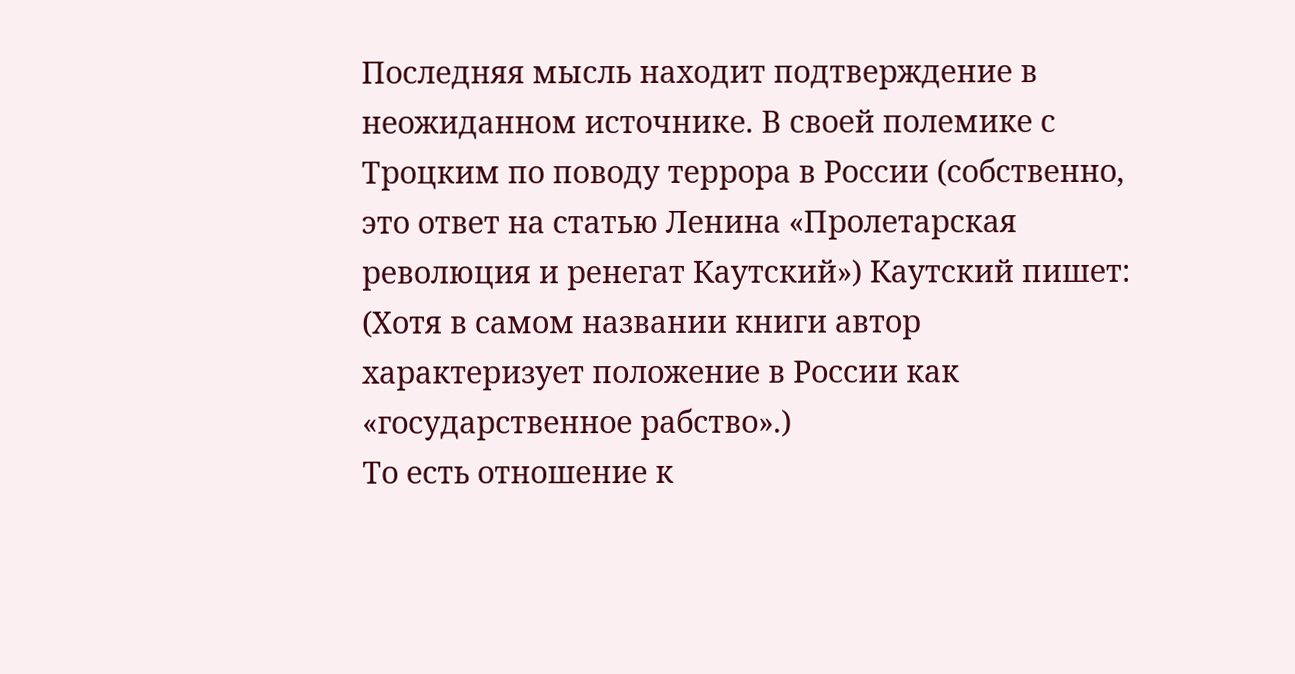Последняя мысль находит подтверждение в неожиданном источнике. В своей полемике с Троцким по поводу террора в России (собственно, это ответ на статью Ленина «Пролетарская революция и ренегат Каутский») Каутский пишет:
(Хотя в самом названии книги автор характеризует положение в России как «государственное рабство».)
То есть отношение к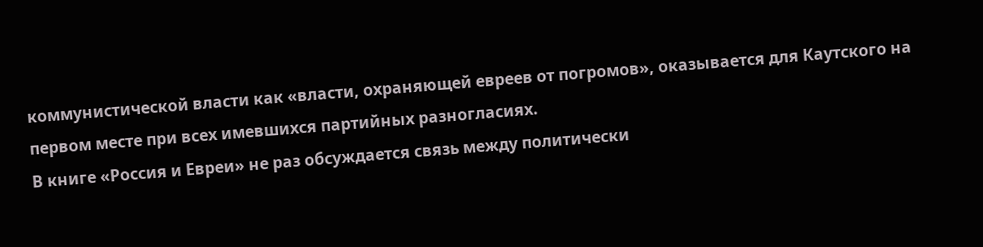коммунистической власти как «власти, охраняющей евреев от погромов», оказывается для Каутского на первом месте при всех имевшихся партийных разногласиях.
В книге «Россия и Евреи» не раз обсуждается связь между политически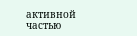активной частью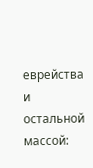еврейства и остальной массой: